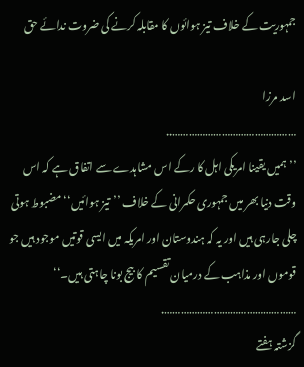جمہوریت کے خلاف تیز ہوائوں کا مقابلہ کرنے کی ضروت ندائے حق

اسد مرزا
………………………………………..
’’ہمیں یقینا امریکی اہل کا رکے اس مشاہدے سے اتفاق ہے کہ اس وقت دنیا بھر میں جمہوری حکمرانی کے خلاف ’’تیز ہوائیں‘‘ مضبوط ہوتی چلی جارہی ہیں اور یہ کہ ہندوستان اور امریکہ میں ایسی قوتیں موجود ہیں جو قوموں اور مذاہب کے درمیان تقسیم کا بیج بونا چاہتی ہیں۔‘‘
………………………………………….
گزشتہ ہفتے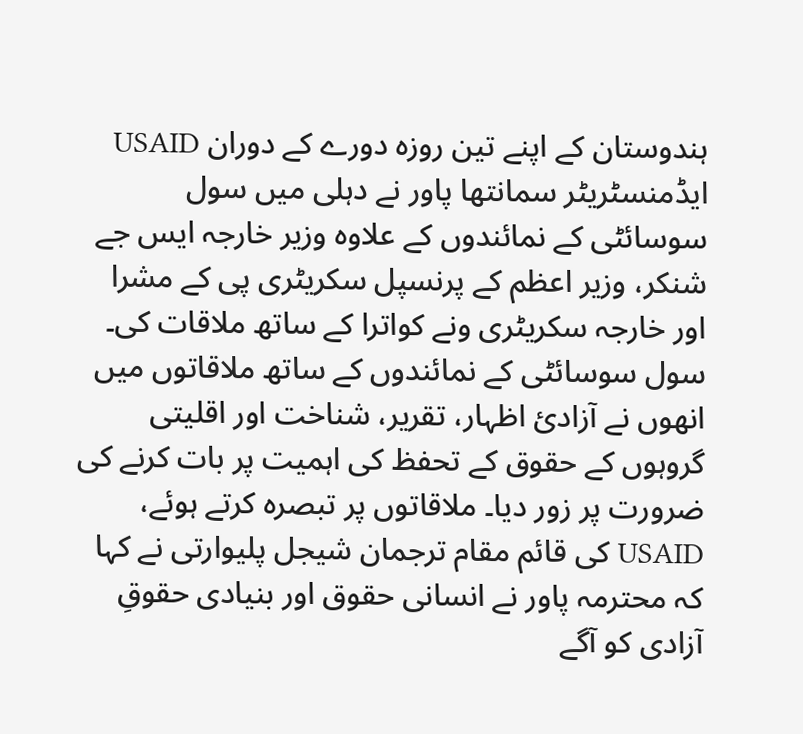ہندوستان کے اپنے تین روزہ دورے کے دوران USAID ایڈمنسٹریٹر سمانتھا پاور نے دہلی میں سول سوسائٹی کے نمائندوں کے علاوہ وزیر خارجہ ایس جے شنکر، وزیر اعظم کے پرنسپل سکریٹری پی کے مشرا اور خارجہ سکریٹری ونے کواترا کے ساتھ ملاقات کی۔
سول سوسائٹی کے نمائندوں کے ساتھ ملاقاتوں میں انھوں نے آزادیٔ اظہار، تقریر، شناخت اور اقلیتی گروہوں کے حقوق کے تحفظ کی اہمیت پر بات کرنے کی ضرورت پر زور دیا۔ ملاقاتوں پر تبصرہ کرتے ہوئے، USAID کی قائم مقام ترجمان شیجل پلیوارتی نے کہا کہ محترمہ پاور نے انسانی حقوق اور بنیادی حقوقِ آزادی کو آگے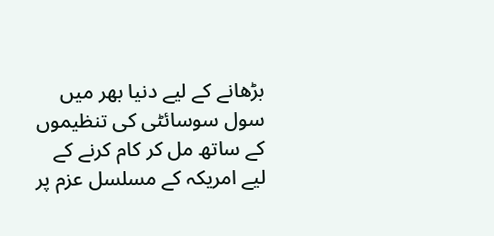بڑھانے کے لیے دنیا بھر میں سول سوسائٹی کی تنظیموں کے ساتھ مل کر کام کرنے کے لیے امریکہ کے مسلسل عزم پر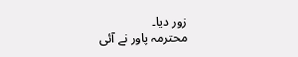زور دیا۔
محترمہ پاور نے آئی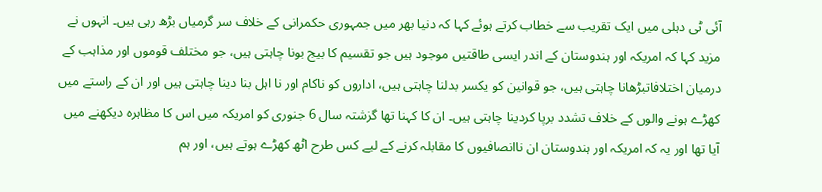آئی ٹی دہلی میں ایک تقریب سے خطاب کرتے ہوئے کہا کہ دنیا بھر میں جمہوری حکمرانی کے خلاف سر گرمیاں بڑھ رہی ہیں۔ انہوں نے مزید کہا کہ امریکہ اور ہندوستان کے اندر ایسی طاقتیں موجود ہیں جو تقسیم کا بیج بونا چاہتی ہیں، جو مختلف قوموں اور مذاہب کے درمیان اختلافاتبڑھانا چاہتی ہیں، جو قوانین کو یکسر بدلنا چاہتی ہیں، اداروں کو ناکام اور نا اہل بنا دینا چاہتی ہیں اور ان کے راستے میں کھڑے ہونے والوں کے خلاف تشدد برپا کردینا چاہتی ہیں۔ ان کا کہنا تھا گزشتہ سال 6 جنوری کو امریکہ میں اس کا مظاہرہ دیکھنے میں آیا تھا اور یہ کہ امریکہ اور ہندوستان ان ناانصافیوں کا مقابلہ کرنے کے لیے کس طرح اٹھ کھڑے ہوتے ہیں، اور ہم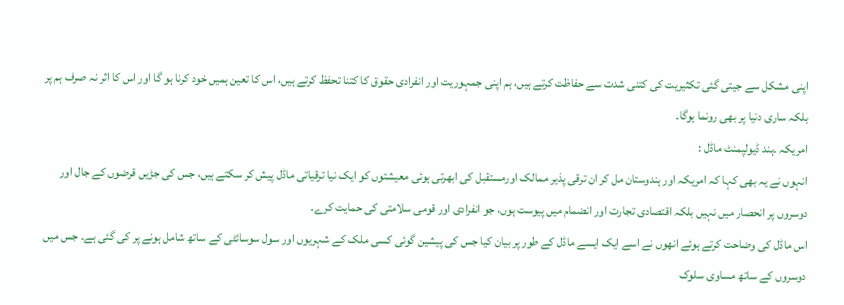اپنی مشکل سے جیتی گئی تکثیریت کی کتنی شدت سے حفاظت کرتے ہیں، ہم اپنی جمہوریت اور انفرادی حقوق کا کتنا تحفظ کرتے ہیں، اس کا تعین ہمیں خود کرنا ہو گا اور اس کا اثر نہ صرف ہم پر بلکہ ساری دنیا پر بھی رونما ہوگا۔
امریکہ ۔ہند ڈیولپمنٹ ماڈل :
انہوں نے یہ بھی کہا کہ امریکہ اور ہندوستان مل کر ان ترقی پذیر ممالک اورمستقبل کی ابھرتی ہوئی معیشتوں کو ایک نیا ترقیاتی ماڈل پیش کر سکتے ہیں، جس کی جڑیں قرضوں کے جال اور دوسروں پر انحصار میں نہیں بلکہ اقتصادی تجارت اور انضمام میں پیوست ہوں، جو انفرادی اور قومی سلامتی کی حمایت کرے۔
اس ماڈل کی وضاحت کرتے ہوئے انھوں نے اسے ایک ایسے ماڈل کے طور پر بیان کیا جس کی پیشین گوئی کسی ملک کے شہریوں اور سول سوسائٹی کے ساتھ شامل ہونے پر کی گئی ہے۔ جس میں دوسروں کے ساتھ مساوی سلوک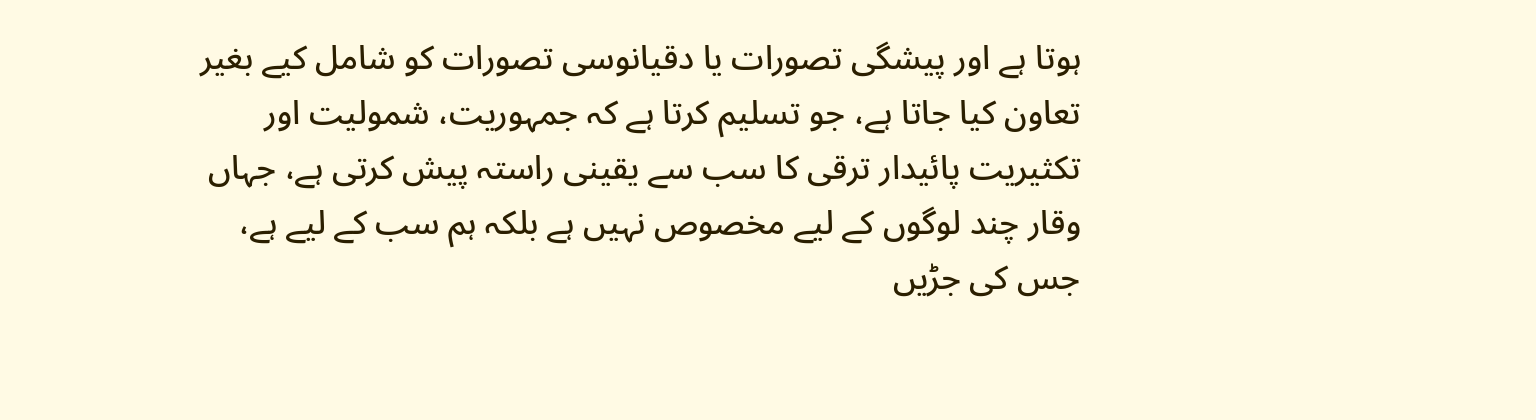ہوتا ہے اور پیشگی تصورات یا دقیانوسی تصورات کو شامل کیے بغیر تعاون کیا جاتا ہے، جو تسلیم کرتا ہے کہ جمہوریت، شمولیت اور تکثیریت پائیدار ترقی کا سب سے یقینی راستہ پیش کرتی ہے، جہاں وقار چند لوگوں کے لیے مخصوص نہیں ہے بلکہ ہم سب کے لیے ہے، جس کی جڑیں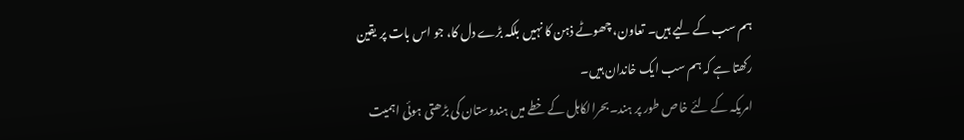ہم سب کے لیے ہیں۔ تعاون، چھوٹے ذہن کا نہیں بلکہ بڑے دل کا، جو اس بات پر یقین رکھتا ہے کہ ہم سب ایک خاندان ہیں۔
امریکہ کے لئے خاص طور پر ہند۔بحرالکاہل کے خطے میں ہندوستان کی بڑھتی ہوئی اہمیت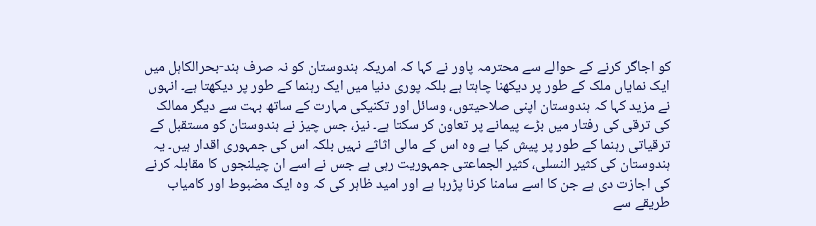کو اجاگر کرنے کے حوالے سے محترمہ پاور نے کہا کہ امریکہ ہندوستان کو نہ صرف ہند-بحرالکاہل میں ایک نمایاں ملک کے طور پر دیکھنا چاہتا ہے بلکہ پوری دنیا میں ایک رہنما کے طور پر دیکھتا ہے۔ انہوں نے مزید کہا کہ ہندوستان اپنی صلاحیتوں، وسائل اور تکنیکی مہارت کے ساتھ بہت سے دیگر ممالک کی ترقی کی رفتار میں بڑے پیمانے پر تعاون کر سکتا ہے۔ نیز، جس چیز نے ہندوستان کو مستقبل کے ترقیاتی رہنما کے طور پر پیش کیا ہے وہ اس کے مالی اثاثے نہیں بلکہ اس کی جمہوری اقدار ہیں۔ یہ ہندوستان کی کثیر النسلی، کثیر الجماعتی جمہوریت رہی ہے جس نے اسے ان چیلنجوں کا مقابلہ کرنے کی اجازت دی ہے جن کا اسے سامنا کرنا پڑرہا ہے اور امید ظاہر کی کہ وہ ایک مضبوط اور کامیاب طریقے سے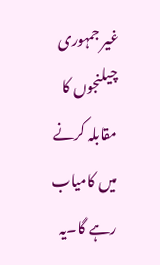غیر جمہوری چیلنجوں کا مقابلہ کرنے میں کامیاب رہے گا۔یہ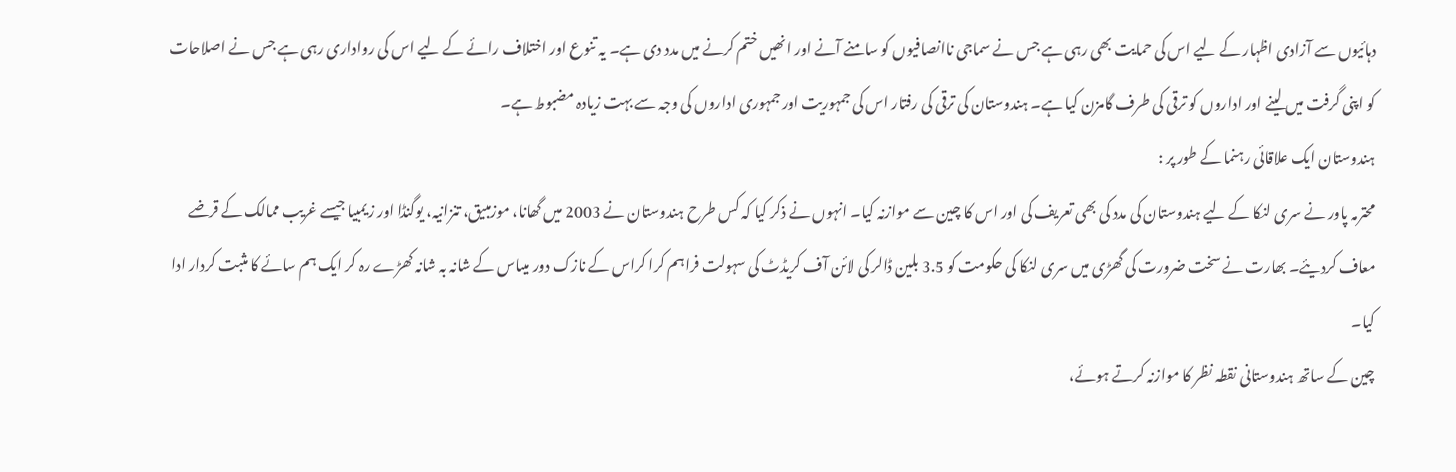دہائیوں سے آزادی اظہار کے لیے اس کی حمایت بھی رہی ہے جس نے سماجی ناانصافیوں کو سامنے آنے اور انھیں ختم کرنے میں مدد دی ہے۔ یہ تنوع اور اختلاف رائے کے لیے اس کی رواداری رہی ہے جس نے اصلاحات کو اپنی گرفت میں لینے اور اداروں کو ترقی کی طرف گامزن کیا ہے۔ ہندوستان کی ترقی کی رفتار اس کی جمہوریت اور جمہوری اداروں کی وجہ سے بہت زیادہ مضبوط ہے۔
ہندوستان ایک علاقائی رہنما کے طور پر :
محترمہ پاور نے سری لنکا کے لیے ہندوستان کی مدد کی بھی تعریف کی اور اس کا چین سے موازنہ کیا۔ انہوں نے ذکر کیا کہ کس طرح ہندوستان نے 2003 میں گھانا، موزمبیق، تنزانیہ، یوگنڈا اور زیمبیا جیسے غریب ممالک کے قرضے معاف کردیئے۔ بھارت نے سخت ضرورت کی گھڑی میں سری لنکا کی حکومت کو 3.5 بلین ڈالر کی لائن آف کریڈٹ کی سہولت فراہم کرا کراس کے نازک دور میںاس کے شانہ بہ شانہ کھڑے رہ کر ایک ہم سائے کا مثبت کردار ادا کیا۔
چین کے ساتھ ہندوستانی نقطہ نظر کا موازنہ کرتے ہوئے،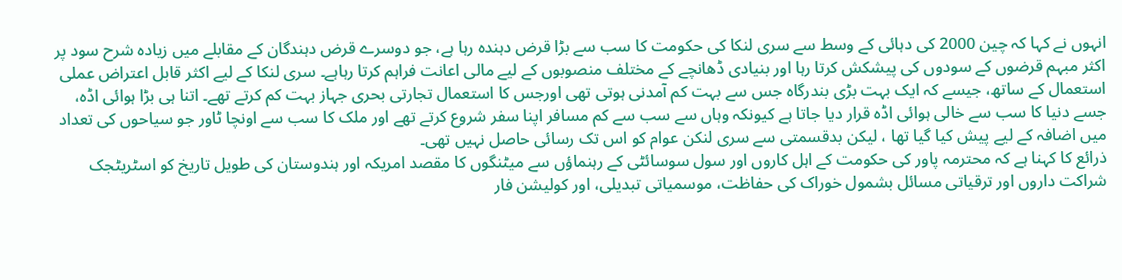انہوں نے کہا کہ چین 2000 کی دہائی کے وسط سے سری لنکا کی حکومت کا سب سے بڑا قرض دہندہ رہا ہے، جو دوسرے قرض دہندگان کے مقابلے میں زیادہ شرح سود پر اکثر مبہم قرضوں کے سودوں کی پیشکش کرتا رہا اور بنیادی ڈھانچے کے مختلف منصوبوں کے لیے مالی اعانت فراہم کرتا رہاہے۔ سری لنکا کے لیے اکثر قابل اعتراض عملی استعمال کے ساتھ، جیسے کہ ایک بہت بڑی بندرگاہ جس سے بہت کم آمدنی ہوتی تھی اورجس کا استعمال تجارتی بحری جہاز بہت کم کرتے تھے۔ اتنا ہی بڑا ہوائی اڈہ، جسے دنیا کا سب سے خالی ہوائی اڈہ قرار دیا جاتا ہے کیونکہ وہاں سے سب سے کم مسافر اپنا سفر شروع کرتے تھے اور ملک کا سب سے اونچا ٹاور جو سیاحوں کی تعداد میں اضافہ کے لیے پیش کیا گیا تھا ، لیکن بدقسمتی سے سری لنکن عوام کو اس تک رسائی حاصل نہیں تھی۔
ذرائع کا کہنا ہے کہ محترمہ پاور کی حکومت کے اہل کاروں اور سول سوسائٹی کے رہنماؤں سے میٹنگوں کا مقصد امریکہ اور ہندوستان کی طویل تاریخ کو اسٹریٹجک شراکت داروں اور ترقیاتی مسائل بشمول خوراک کی حفاظت، موسمیاتی تبدیلی، اور کولیشن فار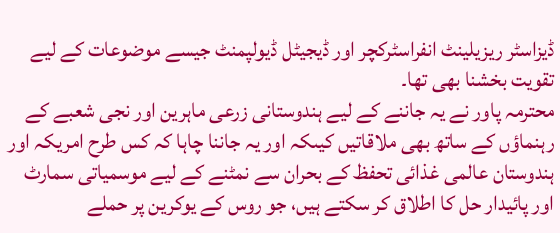ڈیزاسٹر ریزیلینٹ انفراسٹرکچر اور ڈیجیٹل ڈیولپمنٹ جیسے موضوعات کے لیے تقویت بخشنا بھی تھا۔
محترمہ پاور نے یہ جاننے کے لیے ہندوستانی زرعی ماہرین اور نجی شعبے کے رہنماؤں کے ساتھ بھی ملاقاتیں کیںکہ اور یہ جاننا چاہا کہ کس طرح امریکہ اور ہندوستان عالمی غذائی تحفظ کے بحران سے نمٹنے کے لیے موسمیاتی سمارٹ اور پائیدار حل کا اطلاق کر سکتے ہیں، جو روس کے یوکرین پر حملے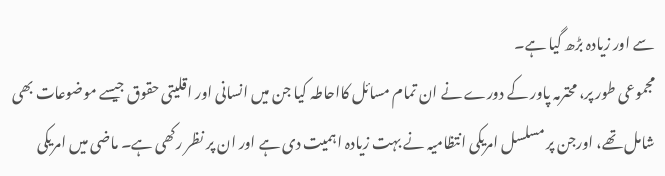سے اور زیادہ بڑھ گیا ہے۔
مجموعی طور پر، محترمہ پاور کے دورے نے ان تمام مسائل کااحاطہ کیا جن میں انسانی اور اقلیتی حقوق جیسے موضوعات بھی شامل تھے، اورجن پر مسلسل امریکی انتظامیہ نے بہت زیادہ اہمیت دی ہے اور ان پر نظر رکھی ہے۔ ماضی میں امریکی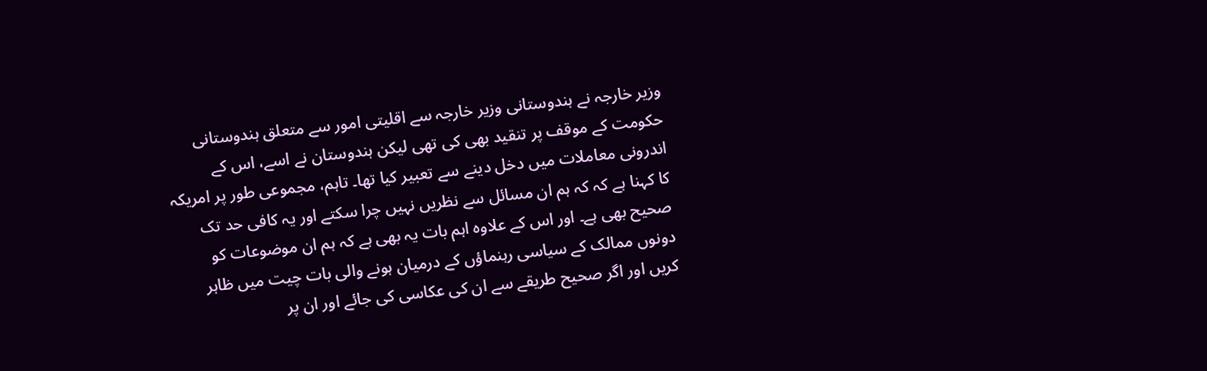وزیر خارجہ نے ہندوستانی وزیر خارجہ سے اقلیتی امور سے متعلق ہندوستانی حکومت کے موقف پر تنقید بھی کی تھی لیکن ہندوستان نے اسے، اس کے اندرونی معاملات میں دخل دینے سے تعبیر کیا تھا۔ تاہم، مجموعی طور پر امریکہ کا کہنا ہے کہ کہ ہم ان مسائل سے نظریں نہیں چرا سکتے اور یہ کافی حد تک صحیح بھی ہے۔ اور اس کے علاوہ اہم بات یہ بھی ہے کہ ہم ان موضوعات کو دونوں ممالک کے سیاسی رہنماؤں کے درمیان ہونے والی بات چیت میں ظاہر کریں اور اگر صحیح طریقے سے ان کی عکاسی کی جائے اور ان پر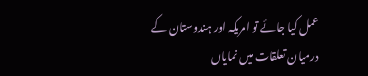عمل کیا جائے تو امریکہ اور ہندوستان کے درمیان تعلقات میں نمایاں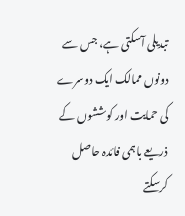تبدیلی آسکتی ہے، جس سے دونوں ممالک ایک دوسرے کی حمایت اور کوششوں کے ذریعے باہمی فائدہ حاصل کرسکتے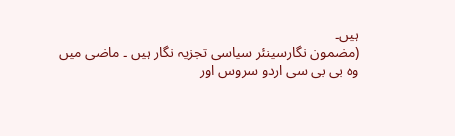ہیں۔
(مضمون نگارسینئر سیاسی تجزیہ نگار ہیں ۔ ماضی میں وہ بی بی سی اردو سروس اور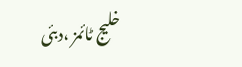خلیج ٹائمز ،دبئی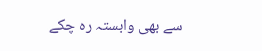سے بھی وابستہ رہ چکے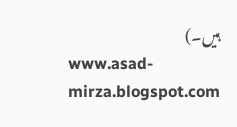ہیں۔)
www.asad-mirza.blogspot.com